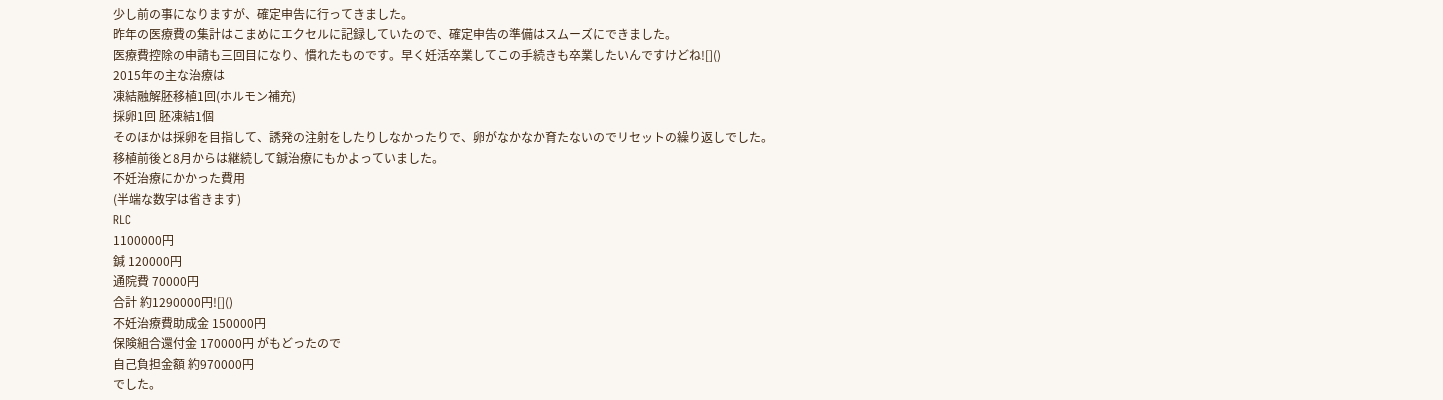少し前の事になりますが、確定申告に行ってきました。
昨年の医療費の集計はこまめにエクセルに記録していたので、確定申告の準備はスムーズにできました。
医療費控除の申請も三回目になり、慣れたものです。早く妊活卒業してこの手続きも卒業したいんですけどね![]()
2015年の主な治療は
凍結融解胚移植1回(ホルモン補充)
採卵1回 胚凍結1個
そのほかは採卵を目指して、誘発の注射をしたりしなかったりで、卵がなかなか育たないのでリセットの繰り返しでした。
移植前後と8月からは継続して鍼治療にもかよっていました。
不妊治療にかかった費用
(半端な数字は省きます)
RLC
1100000円
鍼 120000円
通院費 70000円
合計 約1290000円![]()
不妊治療費助成金 150000円
保険組合還付金 170000円 がもどったので
自己負担金額 約970000円
でした。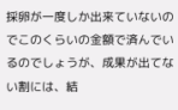採卵が一度しか出来ていないのでこのくらいの金額で済んでいるのでしょうが、成果が出てない割には、結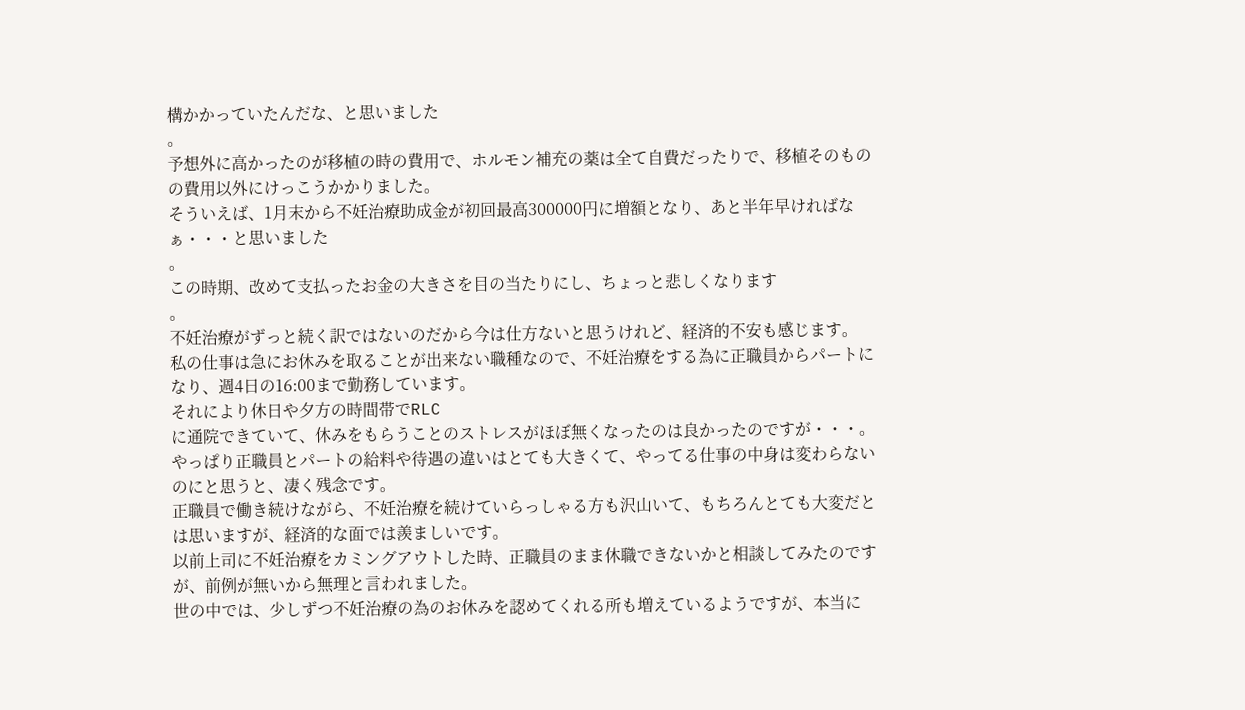構かかっていたんだな、と思いました
。
予想外に高かったのが移植の時の費用で、ホルモン補充の薬は全て自費だったりで、移植そのものの費用以外にけっこうかかりました。
そういえば、1月末から不妊治療助成金が初回最高300000円に増額となり、あと半年早ければなぁ・・・と思いました
。
この時期、改めて支払ったお金の大きさを目の当たりにし、ちょっと悲しくなります
。
不妊治療がずっと続く訳ではないのだから今は仕方ないと思うけれど、経済的不安も感じます。
私の仕事は急にお休みを取ることが出来ない職種なので、不妊治療をする為に正職員からパートになり、週4日の16:00まで勤務しています。
それにより休日や夕方の時間帯でRLC
に通院できていて、休みをもらうことのストレスがほぼ無くなったのは良かったのですが・・・。
やっぱり正職員とパートの給料や待遇の違いはとても大きくて、やってる仕事の中身は変わらないのにと思うと、凄く残念です。
正職員で働き続けながら、不妊治療を続けていらっしゃる方も沢山いて、もちろんとても大変だとは思いますが、経済的な面では羨ましいです。
以前上司に不妊治療をカミングアウトした時、正職員のまま休職できないかと相談してみたのですが、前例が無いから無理と言われました。
世の中では、少しずつ不妊治療の為のお休みを認めてくれる所も増えているようですが、本当に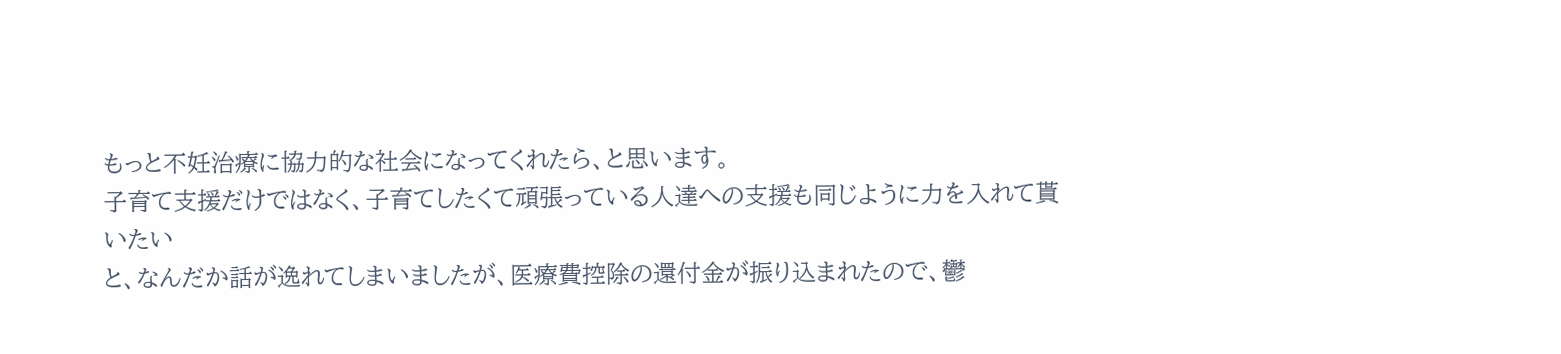もっと不妊治療に協力的な社会になってくれたら、と思います。
子育て支援だけではなく、子育てしたくて頑張っている人達への支援も同じように力を入れて貰いたい
と、なんだか話が逸れてしまいましたが、医療費控除の還付金が振り込まれたので、鬱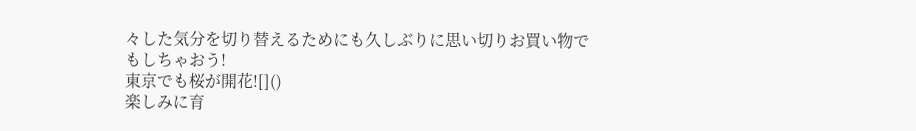々した気分を切り替えるためにも久しぶりに思い切りお買い物でもしちゃおう!
東京でも桜が開花![]()
楽しみに育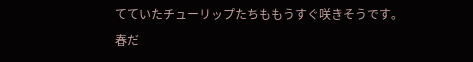てていたチューリップたちももうすぐ咲きそうです。
春だ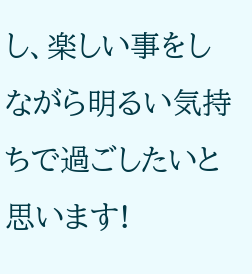し、楽しい事をしながら明るい気持ちで過ごしたいと思います!